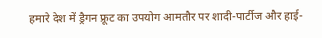हमारे देश में ड्रैगन फ्रूट का उपयोग आमतौर पर शादी-पार्टीज और हाई-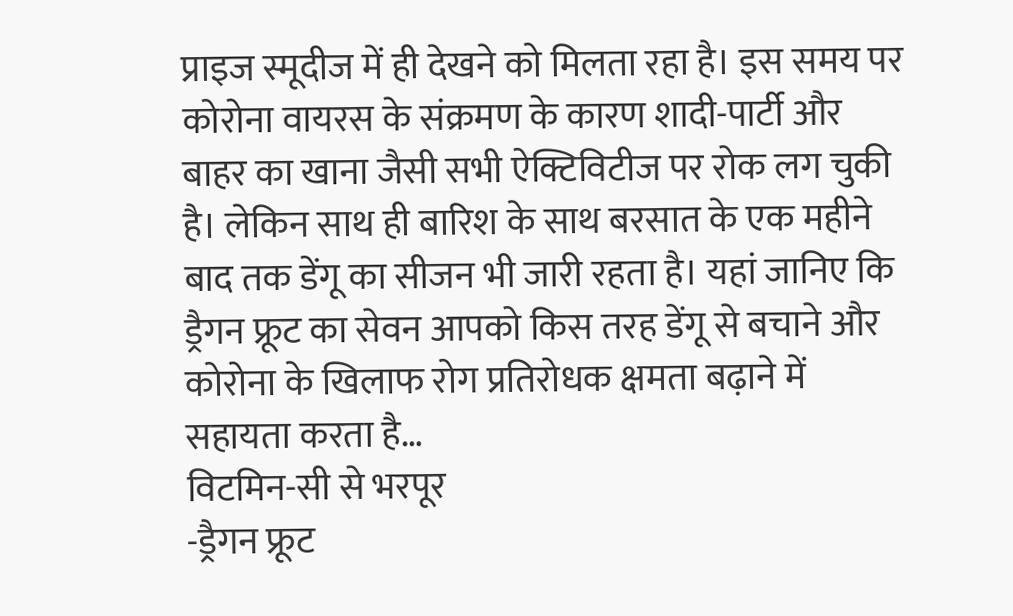प्राइज स्मूदीज में ही देखने को मिलता रहा है। इस समय पर कोरोना वायरस के संक्रमण के कारण शादी-पार्टी और बाहर का खाना जैसी सभी ऐक्टिविटीज पर रोक लग चुकी है। लेकिन साथ ही बारिश के साथ बरसात के एक महीने बाद तक डेंगू का सीजन भी जारी रहता है। यहां जानिए कि ड्रैगन फ्रूट का सेवन आपको किस तरह डेंगू से बचाने और कोरोना के खिलाफ रोग प्रतिरोधक क्षमता बढ़ाने में सहायता करता है…
विटमिन-सी से भरपूर
-ड्रैगन फ्रूट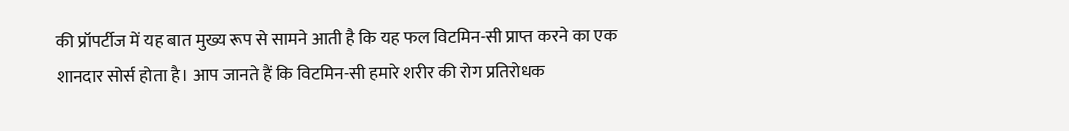की प्रॉपर्टीज में यह बात मुख्य रूप से सामने आती है कि यह फल विटमिन-सी प्राप्त करने का एक शानदार सोर्स होता है। आप जानते हैं कि विटमिन-सी हमारे शरीर की रोग प्रतिरोधक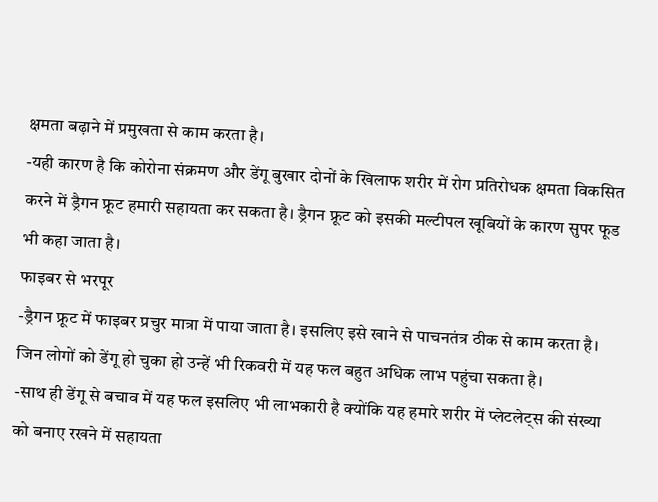क्षमता बढ़ाने में प्रमुखता से काम करता है।
-यही कारण है कि कोरोना संक्रमण और डेंगू बुखार दोनों के खिलाफ शरीर में रोग प्रतिरोधक क्षमता विकसित करने में ड्रैगन फ्रूट हमारी सहायता कर सकता है। ड्रैगन फ्रूट को इसकी मल्टीपल खूबियों के कारण सुपर फूड भी कहा जाता है।
फाइबर से भरपूर
-ड्रैगन फ्रूट में फाइबर प्रचुर मात्रा में पाया जाता है। इसलिए इसे खाने से पाचनतंत्र ठीक से काम करता है। जिन लोगों को डेंगू हो चुका हो उन्हें भी रिकवरी में यह फल बहुत अधिक लाभ पहुंचा सकता है।
-साथ ही डेंगू से बचाव में यह फल इसलिए भी लाभकारी है क्योंकि यह हमारे शरीर में प्लेटलेट्स की संख्या को बनाए रखने में सहायता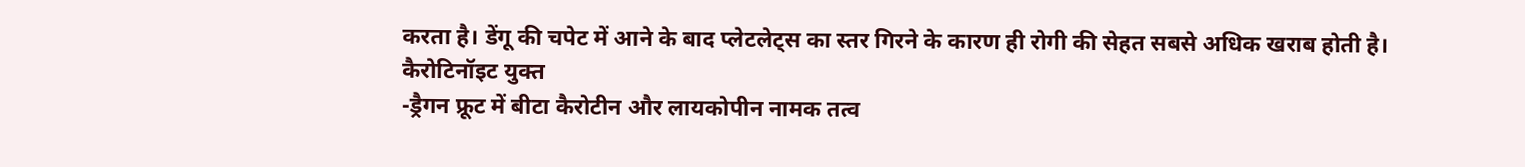करता है। डेंगू की चपेट में आने के बाद प्लेटलेट्स का स्तर गिरने के कारण ही रोगी की सेहत सबसे अधिक खराब होती है।
कैरोटिनॉइट युक्त
-ड्रैगन फ्रूट में बीटा कैरोटीन और लायकोपीन नामक तत्व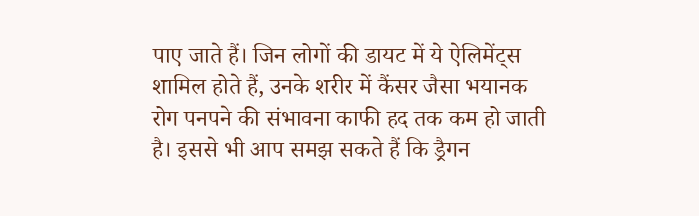पाए जाते हैं। जिन लोगों की डायट में ये ऐलिमेंट्स शामिल होते हैं, उनके शरीर में कैंसर जैसा भयानक रोग पनपने की संभावना काफी हद तक कम हो जाती है। इससे भी आप समझ सकते हैं कि ड्रैगन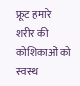फ्रूट हमारे शरीर की कोशिकाओं को स्वस्थ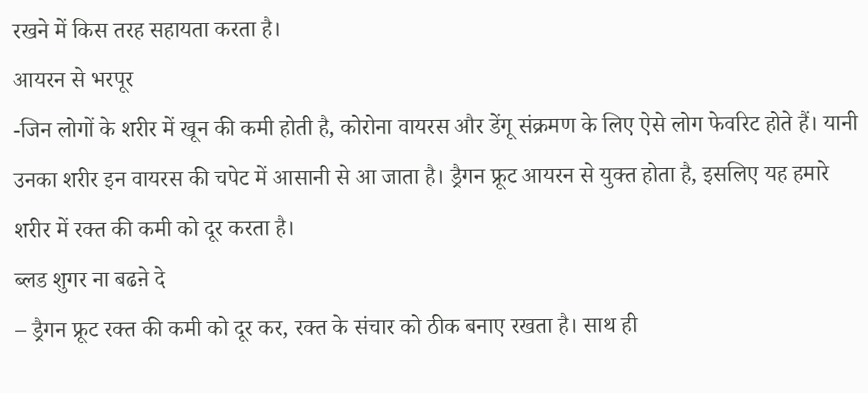रखने में किस तरह सहायता करता है।
आयरन से भरपूर
-जिन लोगों के शरीर में खून की कमी होती है, कोरोना वायरस और डेंगू संक्रमण के लिए ऐसे लोग फेवरिट होते हैं। यानी उनका शरीर इन वायरस की चपेट में आसानी से आ जाता है। ड्रैगन फ्रूट आयरन से युक्त होता है, इसलिए यह हमारे शरीर में रक्त की कमी को दूर करता है।
ब्लड शुगर ना बढऩे दे
– ड्रैगन फ्रूट रक्त की कमी को दूर कर, रक्त के संचार को ठीक बनाए रखता है। साथ ही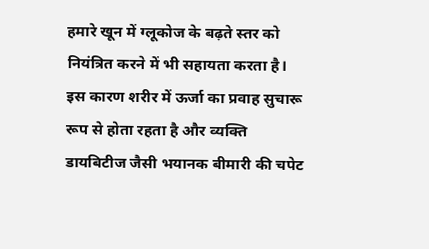हमारे खून में ग्लूकोज के बढ़ते स्तर को नियंत्रित करने में भी सहायता करता है। इस कारण शरीर में ऊर्जा का प्रवाह सुचारू रूप से होता रहता है और व्यक्ति डायबिटीज जैसी भयानक बीमारी की चपेट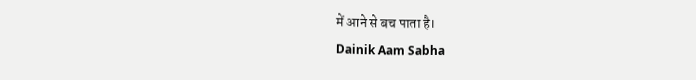में आने से बच पाता है।
Dainik Aam Sabha